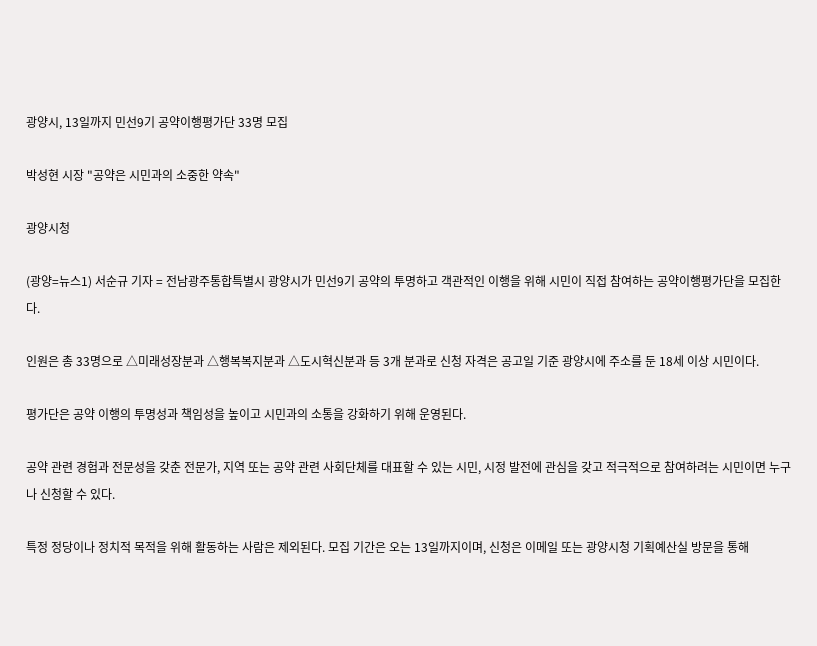광양시, 13일까지 민선9기 공약이행평가단 33명 모집

박성현 시장 "공약은 시민과의 소중한 약속"

광양시청

(광양=뉴스1) 서순규 기자 = 전남광주통합특별시 광양시가 민선9기 공약의 투명하고 객관적인 이행을 위해 시민이 직접 참여하는 공약이행평가단을 모집한다.

인원은 총 33명으로 △미래성장분과 △행복복지분과 △도시혁신분과 등 3개 분과로 신청 자격은 공고일 기준 광양시에 주소를 둔 18세 이상 시민이다.

평가단은 공약 이행의 투명성과 책임성을 높이고 시민과의 소통을 강화하기 위해 운영된다.

공약 관련 경험과 전문성을 갖춘 전문가, 지역 또는 공약 관련 사회단체를 대표할 수 있는 시민, 시정 발전에 관심을 갖고 적극적으로 참여하려는 시민이면 누구나 신청할 수 있다.

특정 정당이나 정치적 목적을 위해 활동하는 사람은 제외된다. 모집 기간은 오는 13일까지이며, 신청은 이메일 또는 광양시청 기획예산실 방문을 통해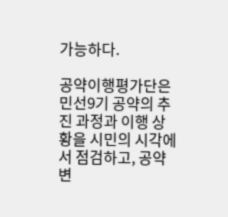가능하다.

공약이행평가단은 민선9기 공약의 추진 과정과 이행 상황을 시민의 시각에서 점검하고, 공약 변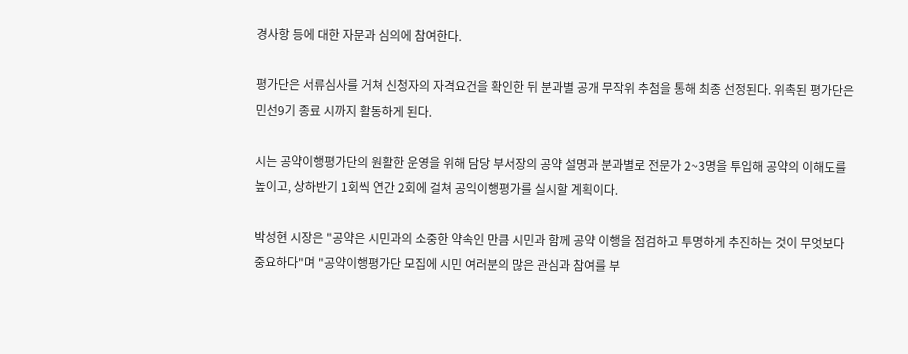경사항 등에 대한 자문과 심의에 참여한다.

평가단은 서류심사를 거쳐 신청자의 자격요건을 확인한 뒤 분과별 공개 무작위 추첨을 통해 최종 선정된다. 위촉된 평가단은 민선9기 종료 시까지 활동하게 된다.

시는 공약이행평가단의 원활한 운영을 위해 담당 부서장의 공약 설명과 분과별로 전문가 2~3명을 투입해 공약의 이해도를 높이고, 상하반기 1회씩 연간 2회에 걸쳐 공익이행평가를 실시할 계획이다.

박성현 시장은 "공약은 시민과의 소중한 약속인 만큼 시민과 함께 공약 이행을 점검하고 투명하게 추진하는 것이 무엇보다 중요하다"며 "공약이행평가단 모집에 시민 여러분의 많은 관심과 참여를 부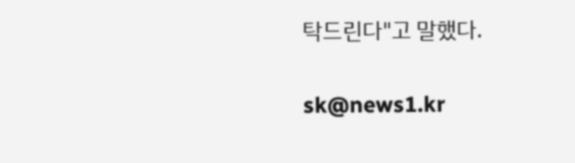탁드린다"고 말했다.

sk@news1.kr